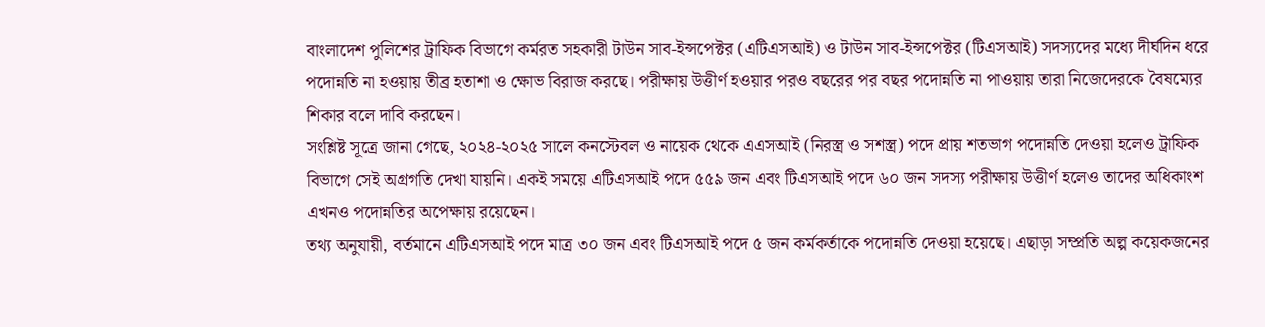বাংলাদেশ পুলিশের ট্রাফিক বিভাগে কর্মরত সহকারী টাউন সাব-ইন্সপেক্টর (এটিএসআই) ও টাউন সাব-ইন্সপেক্টর (টিএসআই) সদস্যদের মধ্যে দীর্ঘদিন ধরে পদোন্নতি না হওয়ায় তীব্র হতাশা ও ক্ষোভ বিরাজ করছে। পরীক্ষায় উত্তীর্ণ হওয়ার পরও বছরের পর বছর পদোন্নতি না পাওয়ায় তারা নিজেদেরকে বৈষম্যের শিকার বলে দাবি করছেন।
সংশ্লিষ্ট সূত্রে জানা গেছে, ২০২৪-২০২৫ সালে কনস্টেবল ও নায়েক থেকে এএসআই (নিরস্ত্র ও সশস্ত্র) পদে প্রায় শতভাগ পদোন্নতি দেওয়া হলেও ট্রাফিক বিভাগে সেই অগ্রগতি দেখা যায়নি। একই সময়ে এটিএসআই পদে ৫৫৯ জন এবং টিএসআই পদে ৬০ জন সদস্য পরীক্ষায় উত্তীর্ণ হলেও তাদের অধিকাংশ এখনও পদোন্নতির অপেক্ষায় রয়েছেন।
তথ্য অনুযায়ী, বর্তমানে এটিএসআই পদে মাত্র ৩০ জন এবং টিএসআই পদে ৫ জন কর্মকর্তাকে পদোন্নতি দেওয়া হয়েছে। এছাড়া সম্প্রতি অল্প কয়েকজনের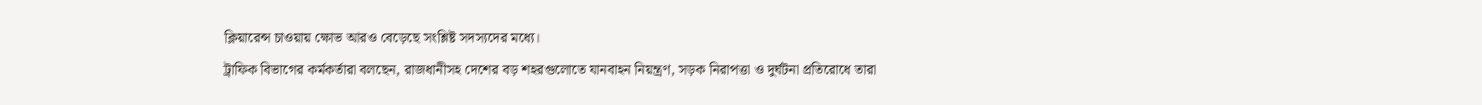ক্লিয়ারেন্স চাওয়ায় ক্ষোভ আরও বেড়েছে সংশ্লিষ্ট সদস্যদের মধ্যে।
ট্রাফিক বিভাগের কর্মকর্তারা বলছেন, রাজধানীসহ দেশের বড় শহরগুলোতে যানবাহন নিয়ন্ত্রণ, সড়ক নিরাপত্তা ও দুর্ঘটনা প্রতিরোধে তারা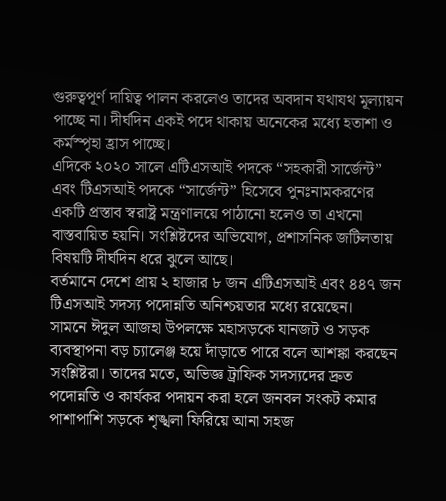গুরুত্বপূর্ণ দায়িত্ব পালন করলেও তাদের অবদান যথাযথ মূল্যায়ন পাচ্ছে না। দীর্ঘদিন একই পদে থাকায় অনেকের মধ্যে হতাশা ও কর্মস্পৃহা হ্রাস পাচ্ছে।
এদিকে ২০২০ সালে এটিএসআই পদকে “সহকারী সার্জেন্ট” এবং টিএসআই পদকে “সার্জেন্ট” হিসেবে পুনঃনামকরণের একটি প্রস্তাব স্বরাষ্ট্র মন্ত্রণালয়ে পাঠানো হলেও তা এখনো বাস্তবায়িত হয়নি। সংশ্লিষ্টদের অভিযোগ, প্রশাসনিক জটিলতায় বিষয়টি দীর্ঘদিন ধরে ঝুলে আছে।
বর্তমানে দেশে প্রায় ২ হাজার ৮ জন এটিএসআই এবং ৪৪৭ জন টিএসআই সদস্য পদোন্নতি অনিশ্চয়তার মধ্যে রয়েছেন।
সামনে ঈদুল আজহা উপলক্ষে মহাসড়কে যানজট ও সড়ক ব্যবস্থাপনা বড় চ্যালেঞ্জ হয়ে দাঁড়াতে পারে বলে আশঙ্কা করছেন সংশ্লিষ্টরা। তাদের মতে, অভিজ্ঞ ট্রাফিক সদস্যদের দ্রুত পদোন্নতি ও কার্যকর পদায়ন করা হলে জনবল সংকট কমার পাশাপাশি সড়কে শৃঙ্খলা ফিরিয়ে আনা সহজ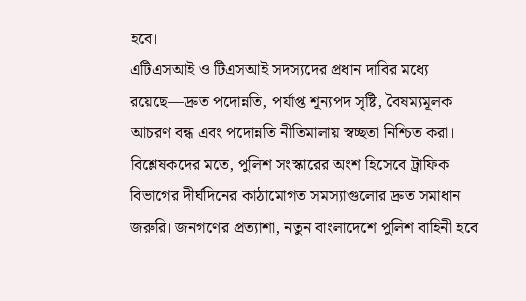হবে।
এটিএসআই ও টিএসআই সদস্যদের প্রধান দাবির মধ্যে রয়েছে—দ্রুত পদোন্নতি, পর্যাপ্ত শূন্যপদ সৃষ্টি, বৈষম্যমূলক আচরণ বন্ধ এবং পদোন্নতি নীতিমালায় স্বচ্ছতা নিশ্চিত করা।
বিশ্লেষকদের মতে, পুলিশ সংস্কারের অংশ হিসেবে ট্রাফিক বিভাগের দীর্ঘদিনের কাঠামোগত সমস্যাগুলোর দ্রুত সমাধান জরুরি। জনগণের প্রত্যাশা, নতুন বাংলাদেশে পুলিশ বাহিনী হবে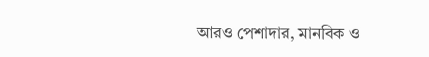আরও পেশাদার, মানবিক ও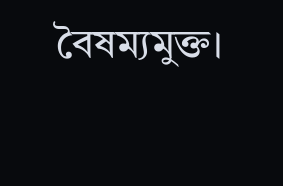বৈষম্যমুক্ত।